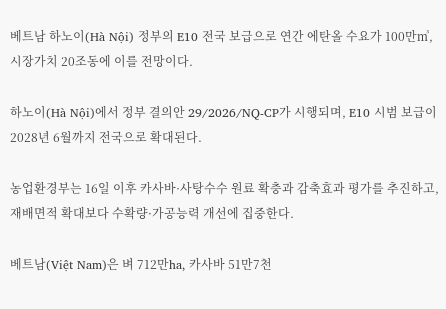베트남 하노이(Hà Nội) 정부의 E10 전국 보급으로 연간 에탄올 수요가 100만㎥, 시장가치 20조동에 이를 전망이다.

하노이(Hà Nội)에서 정부 결의안 29/2026/NQ-CP가 시행되며, E10 시범 보급이 2028년 6월까지 전국으로 확대된다.

농업환경부는 16일 이후 카사바·사탕수수 원료 확충과 감축효과 평가를 추진하고, 재배면적 확대보다 수확량·가공능력 개선에 집중한다.

베트남(Việt Nam)은 벼 712만ha, 카사바 51만7천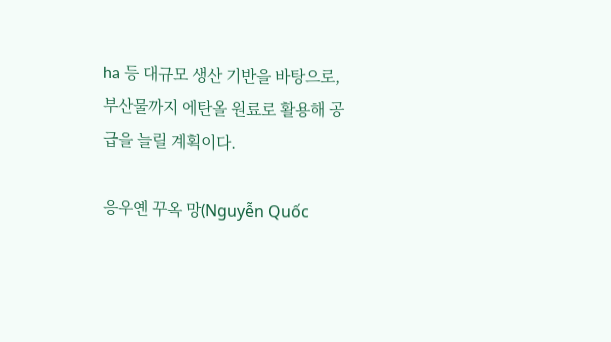ha 등 대규모 생산 기반을 바탕으로, 부산물까지 에탄올 원료로 활용해 공급을 늘릴 계획이다.

응우옌 꾸옥 망(Nguyễn Quốc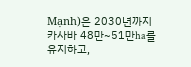Mạnh)은 2030년까지 카사바 48만~51만ha를 유지하고,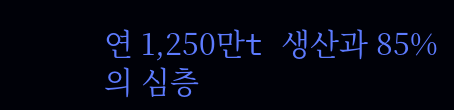연 1,250만t 생산과 85%의 심층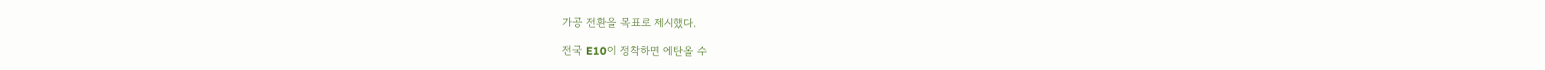가공 전환을 목표로 제시했다.

전국 E10이 정착하면 에탄올 수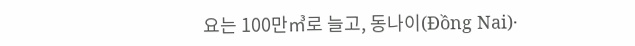요는 100만㎥로 늘고, 동나이(Đồng Nai)·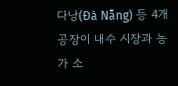다낭(Đà Nẵng) 등 4개 공장이 내수 시장과 농가 소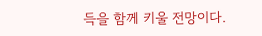득을 함께 키울 전망이다.